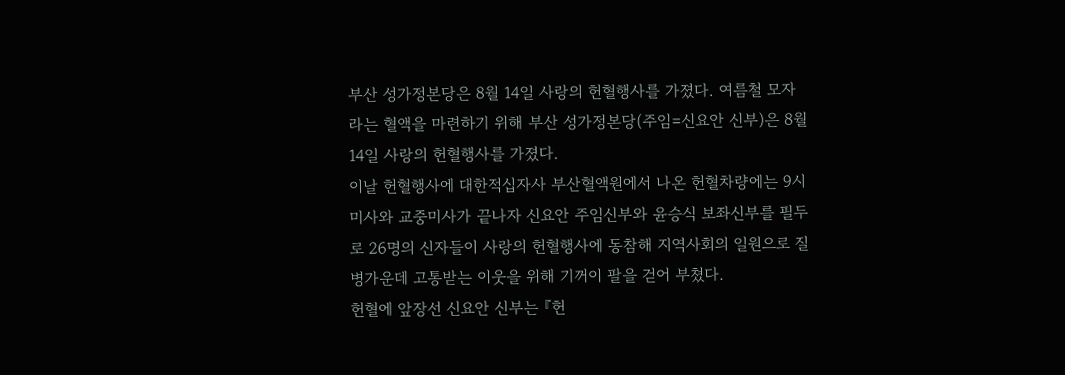부산 성가정본당은 8월 14일 사랑의 헌혈행사를 가졌다. 여름철 모자라는 혈액을 마련하기 위해 부산 성가정본당(주임=신요안 신부)은 8월 14일 사랑의 헌혈행사를 가졌다.
이날 헌혈행사에 대한적십자사 부산혈액원에서 나온 헌혈차량에는 9시 미사와 교중미사가 끝나자 신요안 주임신부와 윤승식 보좌신부를 필두로 26명의 신자들이 사랑의 헌혈행사에 동참해 지역사회의 일원으로 질병가운데 고통받는 이웃을 위해 기꺼이 팔을 걷어 부쳤다.
헌혈에 앞장선 신요안 신부는 『헌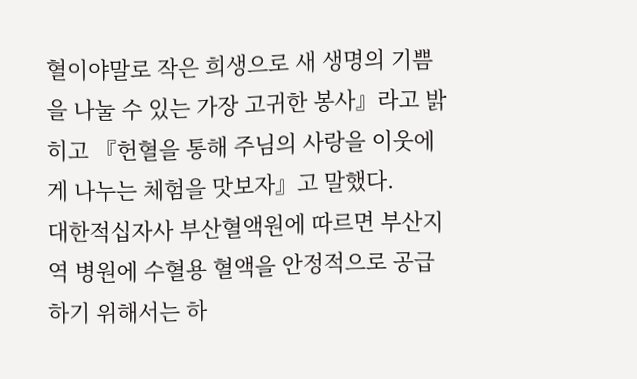혈이야말로 작은 희생으로 새 생명의 기쁨을 나눌 수 있는 가장 고귀한 봉사』라고 밝히고 『헌혈을 통해 주님의 사랑을 이웃에게 나누는 체험을 맛보자』고 말했다.
대한적십자사 부산혈액원에 따르면 부산지역 병원에 수혈용 혈액을 안정적으로 공급하기 위해서는 하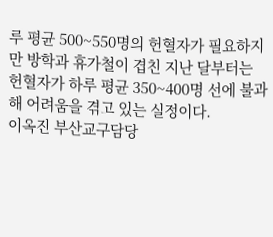루 평균 500~550명의 헌혈자가 필요하지만 방학과 휴가철이 겹친 지난 달부터는 헌혈자가 하루 평균 350~400명 선에 불과해 어려움을 겪고 있는 실정이다.
이옥진 부산교구담당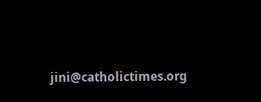jini@catholictimes.org